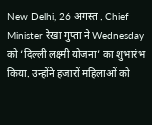New Delhi, 26 अगस्त . Chief Minister रेखा गुप्ता ने Wednesday को ‘दिल्ली लक्ष्मी योजना’ का शुभारंभ किया. उन्होंने हजारों महिलाओं को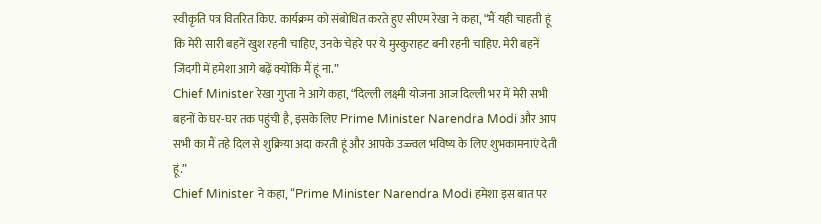स्वीकृति पत्र वितरित किए. कार्यक्रम को संबोधित करते हुए सीएम रेखा ने कहा, “मैं यही चाहती हूं कि मेरी सारी बहनें खुश रहनी चाहिए, उनके चेहरे पर ये मुस्कुराहट बनी रहनी चाहिए. मेरी बहनें जिंदगी में हमेशा आगे बढ़ें क्योंकि मैं हूं ना.”
Chief Minister रेखा गुप्ता ने आगे कहा, “दिल्ली लक्ष्मी योजना आज दिल्ली भर में मेरी सभी बहनों के घर-घर तक पहुंची है, इसके लिए Prime Minister Narendra Modi और आप सभी का मैं तहे दिल से शुक्रिया अदा करती हूं और आपके उज्ज्वल भविष्य के लिए शुभकामनाएं देती हूं.”
Chief Minister ने कहा, “Prime Minister Narendra Modi हमेशा इस बात पर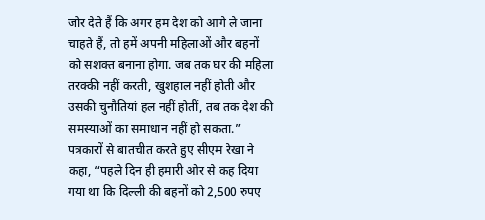जोर देते हैं कि अगर हम देश को आगे ले जाना चाहते हैं, तो हमें अपनी महिलाओं और बहनों को सशक्त बनाना होगा. जब तक घर की महिला तरक्की नहीं करती, खुशहाल नहीं होती और उसकी चुनौतियां हल नहीं होतीं, तब तक देश की समस्याओं का समाधान नहीं हो सकता.”
पत्रकारों से बातचीत करते हुए सीएम रेखा ने कहा, “पहले दिन ही हमारी ओर से कह दिया गया था कि दिल्ली की बहनों को 2,500 रुपए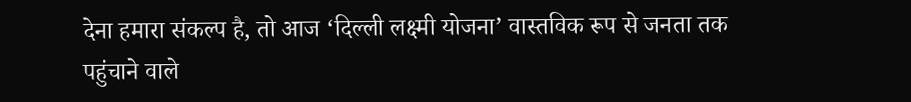देना हमारा संकल्प है, तो आज ‘दिल्ली लक्ष्मी योजना’ वास्तविक रूप से जनता तक पहुंचाने वाले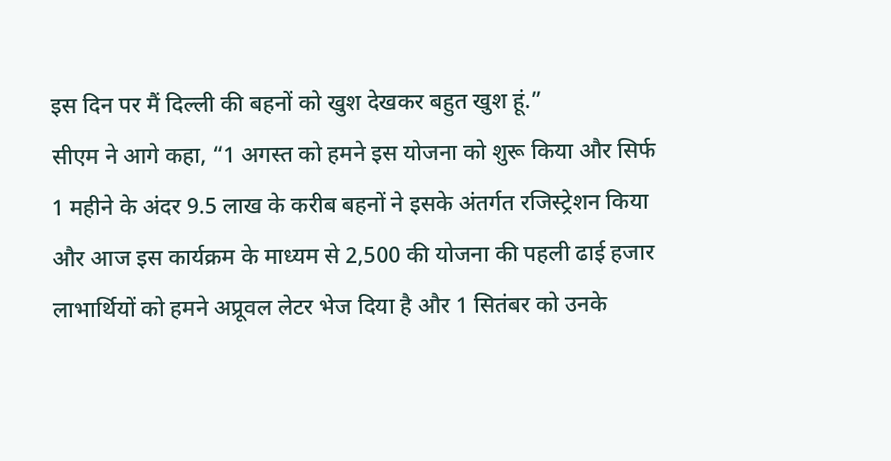इस दिन पर मैं दिल्ली की बहनों को खुश देखकर बहुत खुश हूं.”
सीएम ने आगे कहा, “1 अगस्त को हमने इस योजना को शुरू किया और सिर्फ 1 महीने के अंदर 9.5 लाख के करीब बहनों ने इसके अंतर्गत रजिस्ट्रेशन किया और आज इस कार्यक्रम के माध्यम से 2,500 की योजना की पहली ढाई हजार लाभार्थियों को हमने अप्रूवल लेटर भेज दिया है और 1 सितंबर को उनके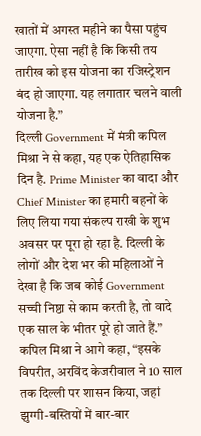खातों में अगस्त महीने का पैसा पहुंच जाएगा. ऐसा नहीं है कि किसी तय तारीख को इस योजना का रजिस्ट्रेशन बंद हो जाएगा. यह लगातार चलने वाली योजना है.”
दिल्ली Government में मंत्री कपिल मिश्रा ने से कहा, यह एक ऐतिहासिक दिन है. Prime Minister का वादा और Chief Minister का हमारी बहनों के लिए लिया गया संकल्प राखी के शुभ अवसर पर पूरा हो रहा है. दिल्ली के लोगों और देश भर की महिलाओं ने देखा है कि जब कोई Government सच्ची निष्ठा से काम करती है, तो वादे एक साल के भीतर पूरे हो जाते हैं.”
कपिल मिश्रा ने आगे कहा, “इसके विपरीत, अरविंद केजरीवाल ने 10 साल तक दिल्ली पर शासन किया, जहां झुग्गी-बस्तियों में बार-बार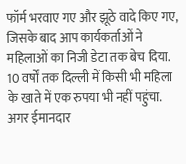फॉर्म भरवाए गए और झूठे वादे किए गए, जिसके बाद आप कार्यकर्ताओं ने महिलाओं का निजी डेटा तक बेच दिया. 10 वर्षों तक दिल्ली में किसी भी महिला के खाते में एक रुपया भी नहीं पहुंचा. अगर ईमानदार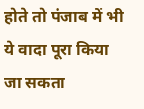होते तो पंजाब में भी ये वादा पूरा किया जा सकता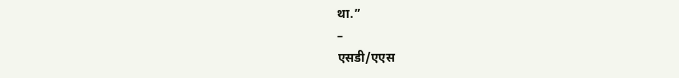था.”
–
एसडी/एएस